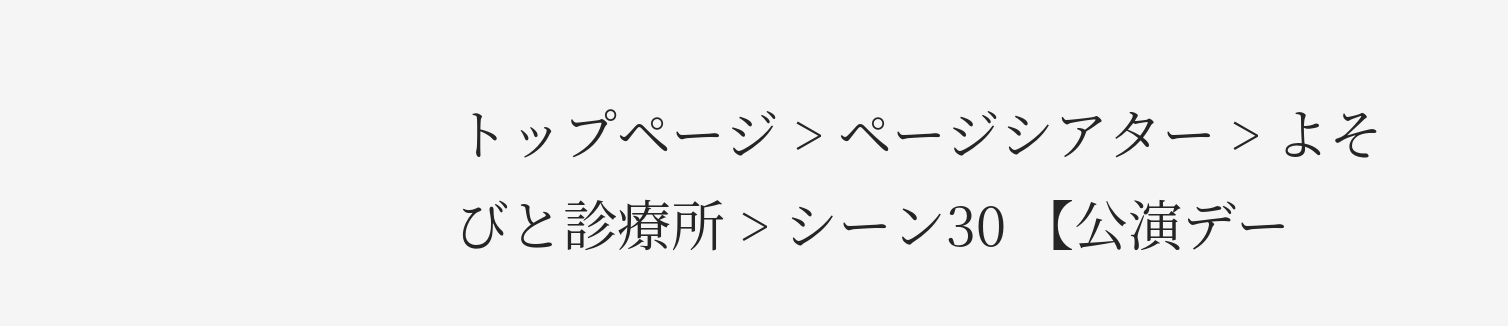トップページ > ページシアター > よそびと診療所 > シーン30 【公演デー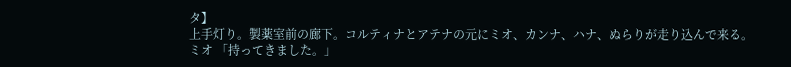タ】
上手灯り。製薬室前の廊下。コルティナとアテナの元にミオ、カンナ、ハナ、ぬらりが走り込んで来る。
ミオ 「持ってきました。」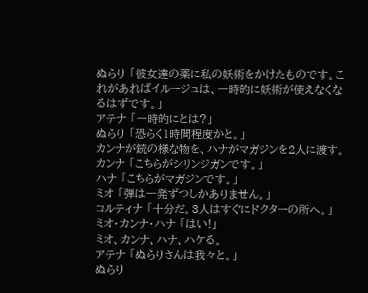ぬらり 「彼女達の薬に私の妖術をかけたものです。これがあればイルージュは、一時的に妖術が使えなくなるはずです。」
アテナ 「一時的にとは?」
ぬらり 「恐らく1時間程度かと。」
カンナが銃の様な物を、ハナがマガジンを2人に渡す。
カンナ 「こちらがシリンジガンです。」
ハナ 「こちらがマガジンです。」
ミオ 「弾は一発ずつしかありません。」
コルティナ 「十分だ。3人はすぐにドクターの所へ。」
ミオ・カンナ・ハナ 「はい!」
ミオ、カンナ、ハナ、ハケる。
アテナ 「ぬらりさんは我々と。」
ぬらり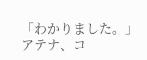「わかりました。」
アテナ、コ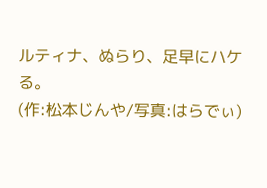ルティナ、ぬらり、足早にハケる。
(作:松本じんや/写真:はらでぃ)